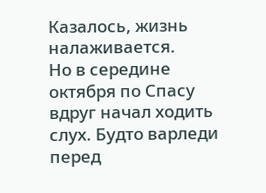Казалось, жизнь налаживается.
Но в середине октября по Спасу вдруг начал ходить слух. Будто варледи перед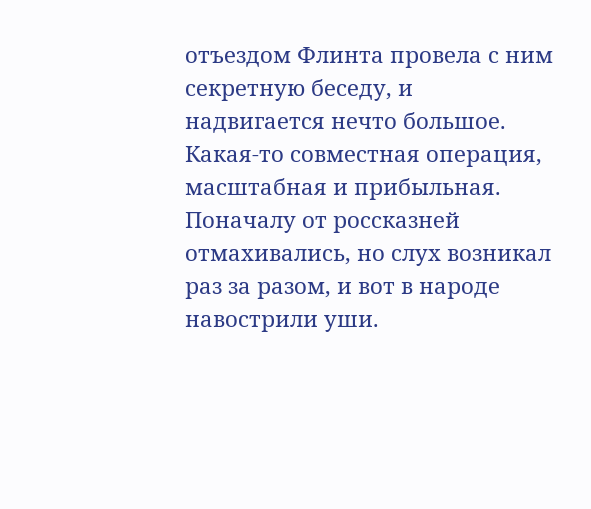отъездом Флинта провела с ним секретную беседу, и надвигается нечто большое. Какая-то совместная операция, масштабная и прибыльная. Поначалу от россказней отмахивались, но слух возникал раз за разом, и вот в народе навострили уши.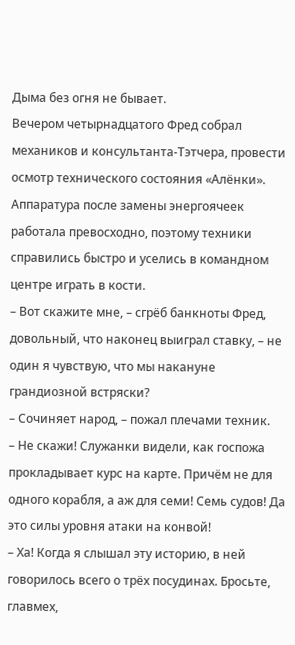Дыма без огня не бывает.
Вечером четырнадцатого Фред собрал механиков и консультанта-Тэтчера, провести осмотр технического состояния «Алёнки». Аппаратура после замены энергоячеек работала превосходно, поэтому техники справились быстро и уселись в командном центре играть в кости.
– Вот скажите мне, – сгрёб банкноты Фред, довольный, что наконец выиграл ставку, – не один я чувствую, что мы накануне грандиозной встряски?
– Сочиняет народ, – пожал плечами техник.
– Не скажи! Служанки видели, как госпожа прокладывает курс на карте. Причём не для одного корабля, а аж для семи! Семь судов! Да это силы уровня атаки на конвой!
– Ха! Когда я слышал эту историю, в ней говорилось всего о трёх посудинах. Бросьте, главмех,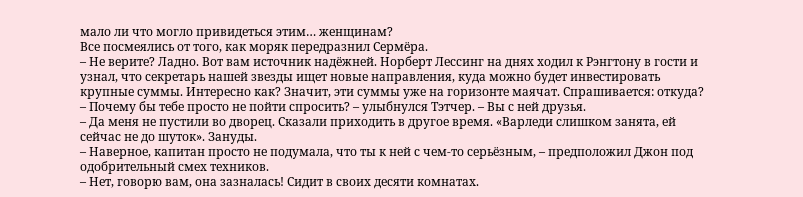мало ли что могло привидеться этим… женщинам?
Все посмеялись от того, как моряк передразнил Сермёра.
– Не верите? Ладно. Вот вам источник надёжней. Норберт Лессинг на днях ходил к Рэнгтону в гости и узнал, что секретарь нашей звезды ищет новые направления, куда можно будет инвестировать крупные суммы. Интересно как? Значит, эти суммы уже на горизонте маячат. Спрашивается: откуда?
– Почему бы тебе просто не пойти спросить? – улыбнулся Тэтчер. – Вы с ней друзья.
– Да меня не пустили во дворец. Сказали приходить в другое время. «Варледи слишком занята, ей сейчас не до шуток». Зануды.
– Наверное, капитан просто не подумала, что ты к ней с чем-то серьёзным, – предположил Джон под одобрительный смех техников.
– Нет, говорю вам, она зазналась! Сидит в своих десяти комнатах.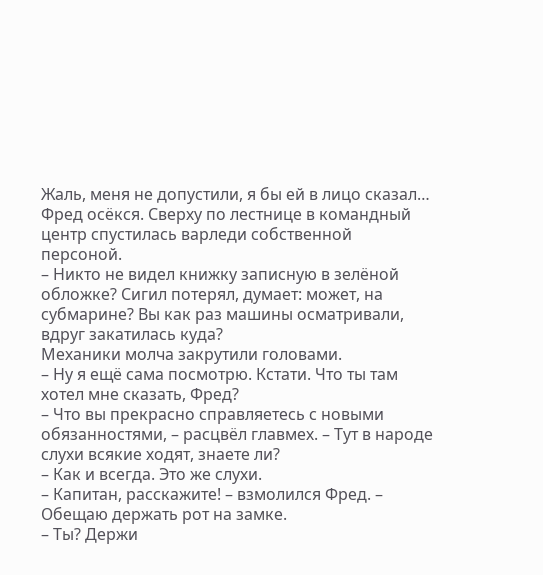Жаль, меня не допустили, я бы ей в лицо сказал…
Фред осёкся. Сверху по лестнице в командный центр спустилась варледи собственной персоной.
– Никто не видел книжку записную в зелёной обложке? Сигил потерял, думает: может, на субмарине? Вы как раз машины осматривали, вдруг закатилась куда?
Механики молча закрутили головами.
– Ну я ещё сама посмотрю. Кстати. Что ты там хотел мне сказать, Фред?
– Что вы прекрасно справляетесь с новыми обязанностями, – расцвёл главмех. – Тут в народе слухи всякие ходят, знаете ли?
– Как и всегда. Это же слухи.
– Капитан, расскажите! – взмолился Фред. – Обещаю держать рот на замке.
– Ты? Держи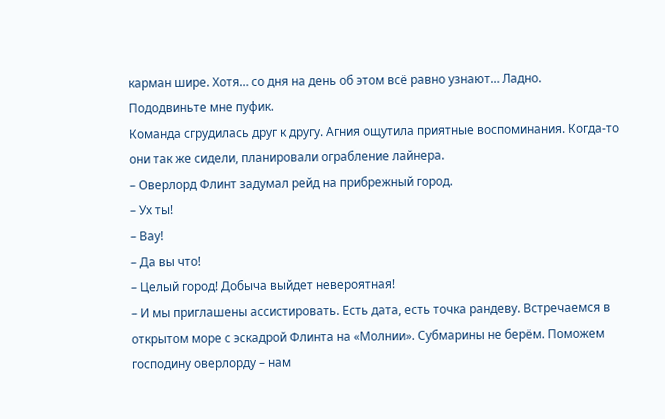карман шире. Хотя… со дня на день об этом всё равно узнают… Ладно. Пододвиньте мне пуфик.
Команда сгрудилась друг к другу. Агния ощутила приятные воспоминания. Когда-то они так же сидели, планировали ограбление лайнера.
– Оверлорд Флинт задумал рейд на прибрежный город.
– Ух ты!
– Вау!
– Да вы что!
– Целый город! Добыча выйдет невероятная!
– И мы приглашены ассистировать. Есть дата, есть точка рандеву. Встречаемся в открытом море с эскадрой Флинта на «Молнии». Субмарины не берём. Поможем господину оверлорду – нам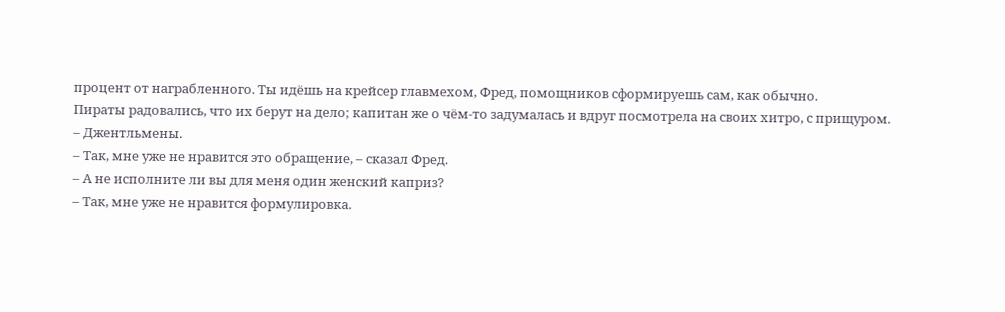процент от награбленного. Ты идёшь на крейсер главмехом, Фред, помощников сформируешь сам, как обычно.
Пираты радовались, что их берут на дело; капитан же о чём-то задумалась и вдруг посмотрела на своих хитро, с прищуром.
– Джентльмены.
– Так, мне уже не нравится это обращение, – сказал Фред.
– А не исполните ли вы для меня один женский каприз?
– Так, мне уже не нравится формулировка.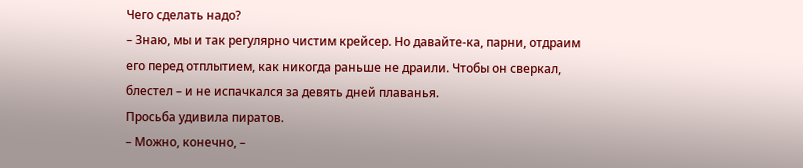Чего сделать надо?
– Знаю, мы и так регулярно чистим крейсер. Но давайте-ка, парни, отдраим его перед отплытием, как никогда раньше не драили. Чтобы он сверкал, блестел – и не испачкался за девять дней плаванья.
Просьба удивила пиратов.
– Можно, конечно, –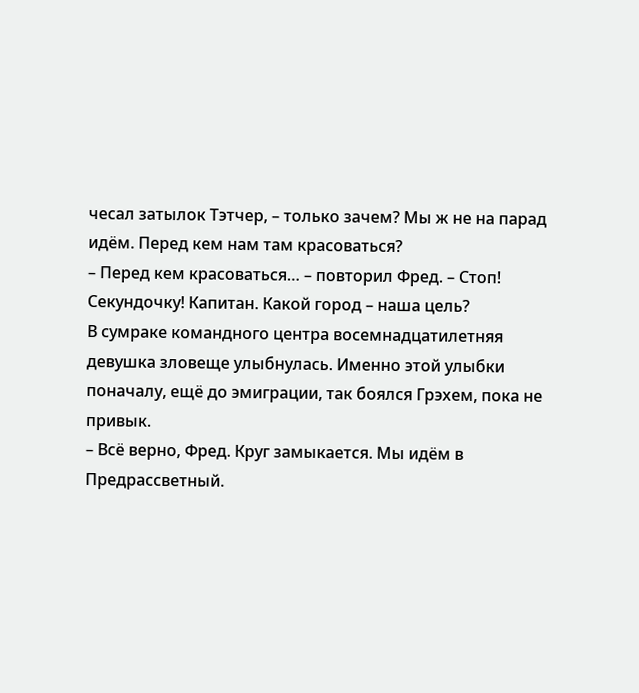чесал затылок Тэтчер, – только зачем? Мы ж не на парад идём. Перед кем нам там красоваться?
– Перед кем красоваться… – повторил Фред. – Стоп! Секундочку! Капитан. Какой город – наша цель?
В сумраке командного центра восемнадцатилетняя девушка зловеще улыбнулась. Именно этой улыбки поначалу, ещё до эмиграции, так боялся Грэхем, пока не привык.
– Всё верно, Фред. Круг замыкается. Мы идём в Предрассветный.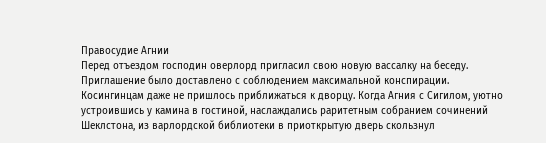Правосудие Агнии
Перед отъездом господин оверлорд пригласил свою новую вассалку на беседу. Приглашение было доставлено с соблюдением максимальной конспирации. Косингинцам даже не пришлось приближаться к дворцу. Когда Агния с Сигилом, уютно устроившись у камина в гостиной, наслаждались раритетным собранием сочинений Шеклстона, из варлордской библиотеки в приоткрытую дверь скользнул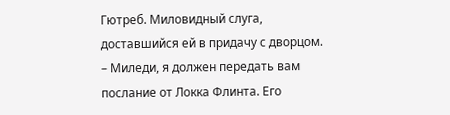Гютреб. Миловидный слуга, доставшийся ей в придачу с дворцом.
– Миледи, я должен передать вам послание от Локка Флинта. Его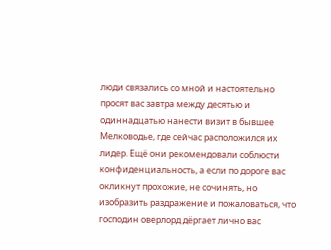люди связались со мной и настоятельно просят вас завтра между десятью и одиннадцатью нанести визит в бывшее Мелководье, где сейчас расположился их лидер. Ещё они рекомендовали соблюсти конфиденциальность, а если по дороге вас окликнут прохожие, не сочинять, но изобразить раздражение и пожаловаться, что господин оверлорд дёргает лично вас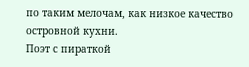по таким мелочам, как низкое качество островной кухни.
Поэт с пираткой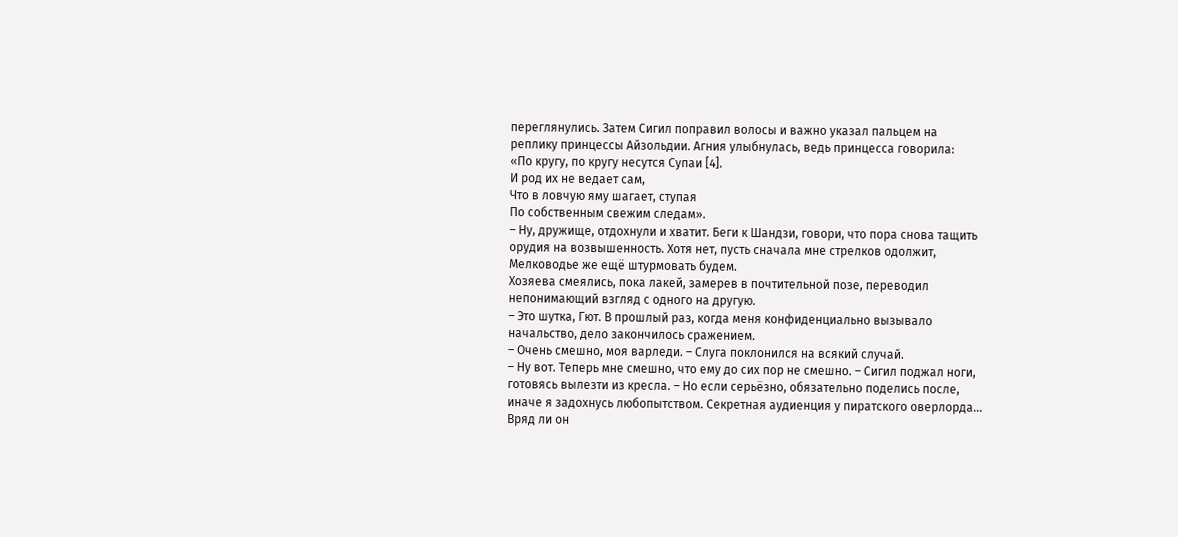переглянулись. Затем Сигил поправил волосы и важно указал пальцем на реплику принцессы Айзольдии. Агния улыбнулась, ведь принцесса говорила:
«По кругу, по кругу несутся Супаи [4].
И род их не ведает сам,
Что в ловчую яму шагает, ступая
По собственным свежим следам».
– Ну, дружище, отдохнули и хватит. Беги к Шандзи, говори, что пора снова тащить орудия на возвышенность. Хотя нет, пусть сначала мне стрелков одолжит, Мелководье же ещё штурмовать будем.
Хозяева смеялись, пока лакей, замерев в почтительной позе, переводил непонимающий взгляд с одного на другую.
– Это шутка, Гют. В прошлый раз, когда меня конфиденциально вызывало начальство, дело закончилось сражением.
– Очень смешно, моя варледи. – Слуга поклонился на всякий случай.
– Ну вот. Теперь мне смешно, что ему до сих пор не смешно. – Сигил поджал ноги, готовясь вылезти из кресла. – Но если серьёзно, обязательно поделись после, иначе я задохнусь любопытством. Секретная аудиенция у пиратского оверлорда… Вряд ли он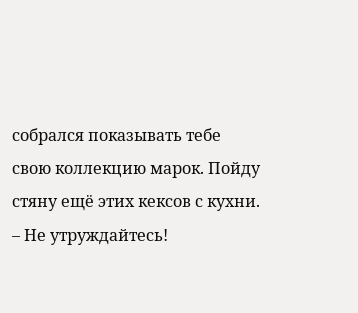собрался показывать тебе свою коллекцию марок. Пойду стяну ещё этих кексов с кухни.
– Не утруждайтесь!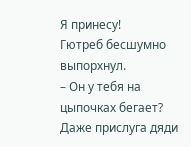Я принесу!
Гютреб бесшумно выпорхнул.
– Он у тебя на цыпочках бегает? Даже прислуга дяди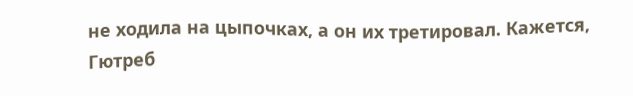не ходила на цыпочках, а он их третировал. Кажется, Гютреб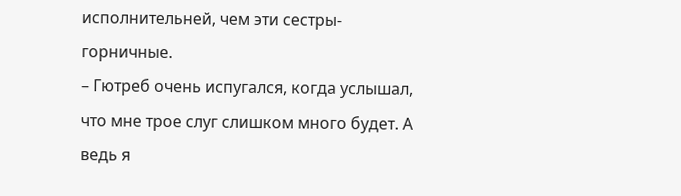исполнительней, чем эти сестры-горничные.
– Гютреб очень испугался, когда услышал, что мне трое слуг слишком много будет. А ведь я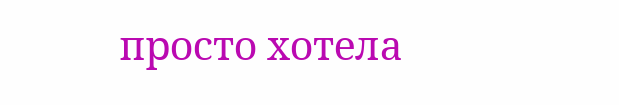просто хотела